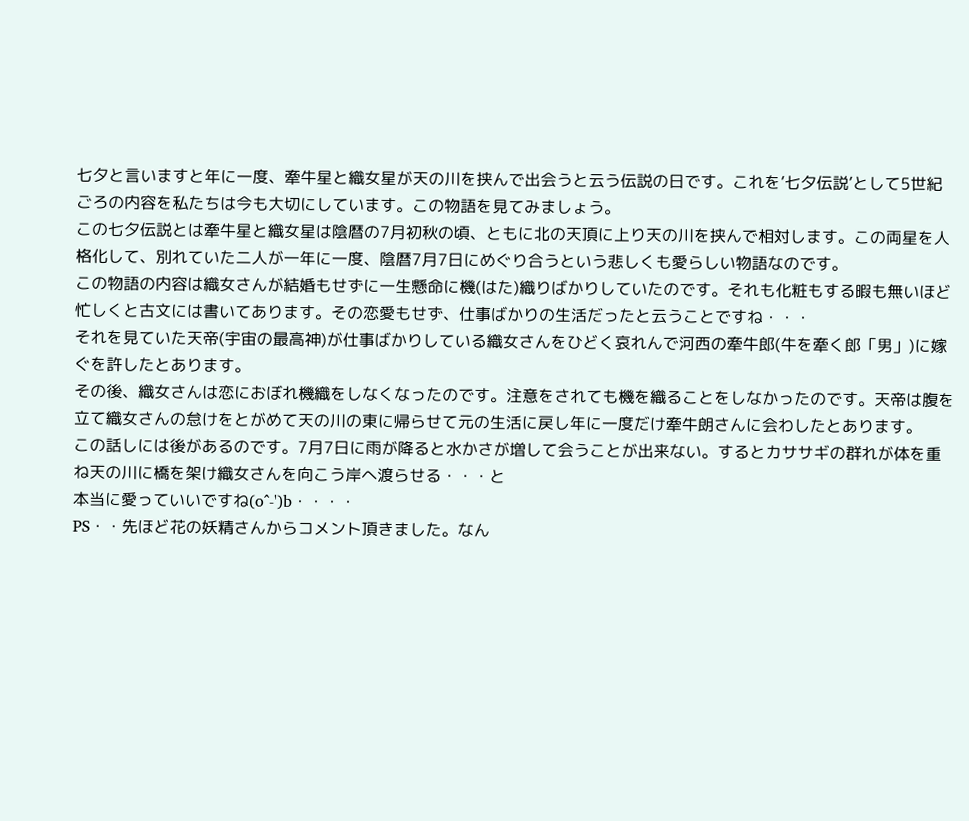七夕と言いますと年に一度、牽牛星と織女星が天の川を挟んで出会うと云う伝説の日です。これを’七夕伝説’として5世紀ごろの内容を私たちは今も大切にしています。この物語を見てみましょう。
この七夕伝説とは牽牛星と織女星は陰暦の7月初秋の頃、ともに北の天頂に上り天の川を挟んで相対します。この両星を人格化して、別れていた二人が一年に一度、陰暦7月7日にめぐり合うという悲しくも愛らしい物語なのです。
この物語の内容は織女さんが結婚もせずに一生懸命に機(はた)織りばかりしていたのです。それも化粧もする暇も無いほど忙しくと古文には書いてあります。その恋愛もせず、仕事ばかりの生活だったと云うことですね・・・
それを見ていた天帝(宇宙の最高神)が仕事ばかりしている織女さんをひどく哀れんで河西の牽牛郎(牛を牽く郎「男」)に嫁ぐを許したとあります。
その後、織女さんは恋におぼれ機織をしなくなったのです。注意をされても機を織ることをしなかったのです。天帝は腹を立て織女さんの怠けをとがめて天の川の東に帰らせて元の生活に戻し年に一度だけ牽牛朗さんに会わしたとあります。
この話しには後があるのです。7月7日に雨が降ると水かさが増して会うことが出来ない。するとカササギの群れが体を重ね天の川に橋を架け織女さんを向こう岸へ渡らせる・・・と
本当に愛っていいですね(o^-')b・・・・
PS・・先ほど花の妖精さんからコメント頂きました。なん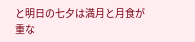と明日の七夕は満月と月食が重な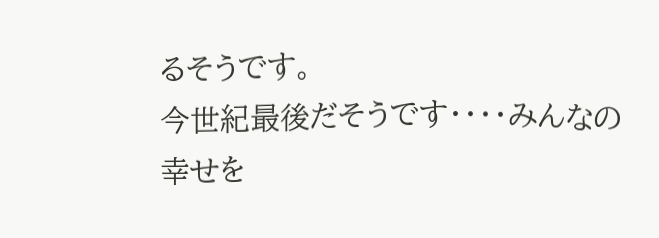るそうです。
今世紀最後だそうです・・・・みんなの幸せを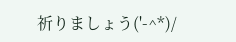祈りましょう('-^*)/